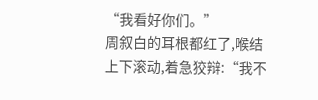“我看好你们。”
周叙白的耳根都红了,喉结上下滚动,着急狡辩:“我不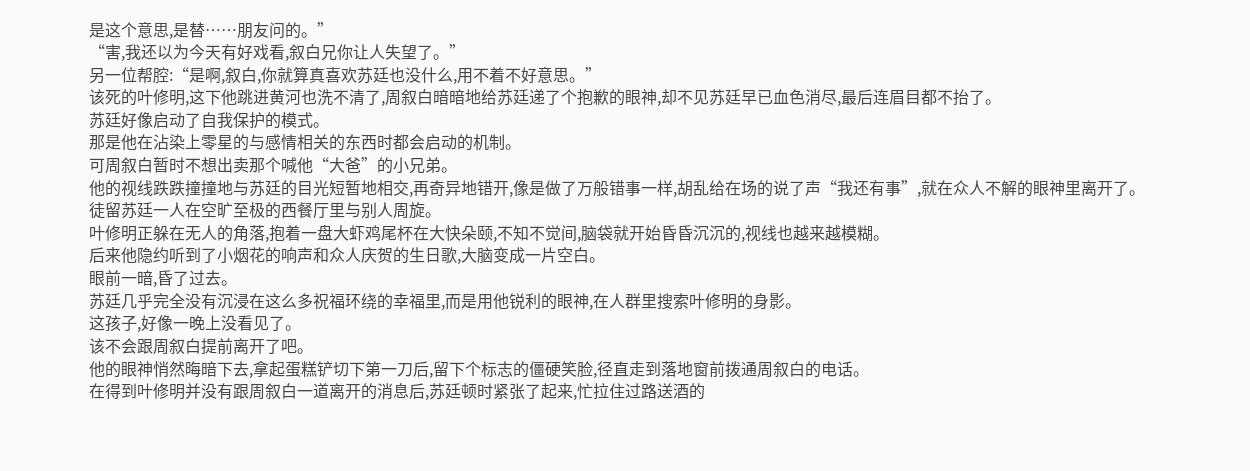是这个意思,是替……朋友问的。”
“害,我还以为今天有好戏看,叙白兄你让人失望了。”
另一位帮腔:“是啊,叙白,你就算真喜欢苏廷也没什么,用不着不好意思。”
该死的叶修明,这下他跳进黄河也洗不清了,周叙白暗暗地给苏廷递了个抱歉的眼神,却不见苏廷早已血色消尽,最后连眉目都不抬了。
苏廷好像启动了自我保护的模式。
那是他在沾染上零星的与感情相关的东西时都会启动的机制。
可周叙白暂时不想出卖那个喊他“大爸”的小兄弟。
他的视线跌跌撞撞地与苏廷的目光短暂地相交,再奇异地错开,像是做了万般错事一样,胡乱给在场的说了声“我还有事”,就在众人不解的眼神里离开了。
徒留苏廷一人在空旷至极的西餐厅里与别人周旋。
叶修明正躲在无人的角落,抱着一盘大虾鸡尾杯在大快朵颐,不知不觉间,脑袋就开始昏昏沉沉的,视线也越来越模糊。
后来他隐约听到了小烟花的响声和众人庆贺的生日歌,大脑变成一片空白。
眼前一暗,昏了过去。
苏廷几乎完全没有沉浸在这么多祝福环绕的幸福里,而是用他锐利的眼神,在人群里搜索叶修明的身影。
这孩子,好像一晚上没看见了。
该不会跟周叙白提前离开了吧。
他的眼神悄然晦暗下去,拿起蛋糕铲切下第一刀后,留下个标志的僵硬笑脸,径直走到落地窗前拨通周叙白的电话。
在得到叶修明并没有跟周叙白一道离开的消息后,苏廷顿时紧张了起来,忙拉住过路送酒的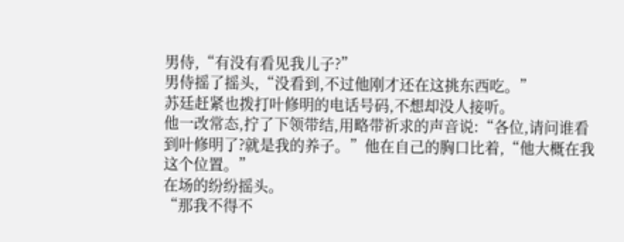男侍,“有没有看见我儿子?”
男侍摇了摇头,“没看到,不过他刚才还在这挑东西吃。”
苏廷赶紧也拨打叶修明的电话号码,不想却没人接听。
他一改常态,拧了下领带结,用略带祈求的声音说:“各位,请问谁看到叶修明了?就是我的养子。”他在自己的胸口比着,“他大概在我这个位置。”
在场的纷纷摇头。
“那我不得不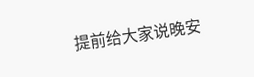提前给大家说晚安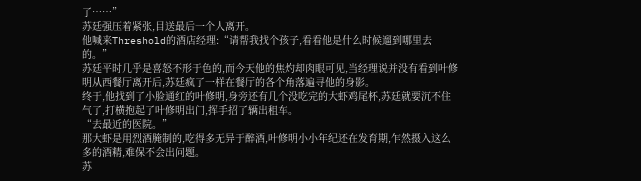了……”
苏廷强压着紧张,目送最后一个人离开。
他喊来Threshold的酒店经理:“请帮我找个孩子,看看他是什么时候遛到哪里去的。”
苏廷平时几乎是喜怒不形于色的,而今天他的焦灼却肉眼可见,当经理说并没有看到叶修明从西餐厅离开后,苏廷疯了一样在餐厅的各个角落遍寻他的身影。
终于,他找到了小脸通红的叶修明,身旁还有几个没吃完的大虾鸡尾杯,苏廷就要沉不住气了,打横抱起了叶修明出门,挥手招了辆出租车。
“去最近的医院。”
那大虾是用烈酒腌制的,吃得多无异于醉酒,叶修明小小年纪还在发育期,乍然摄入这么多的酒精,难保不会出问题。
苏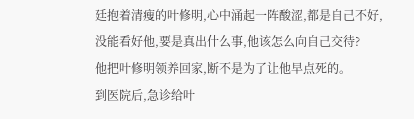廷抱着清瘦的叶修明,心中涌起一阵酸涩,都是自己不好,没能看好他,要是真出什么事,他该怎么向自己交待?
他把叶修明领养回家,断不是为了让他早点死的。
到医院后,急诊给叶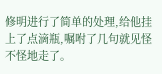修明进行了简单的处理,给他挂上了点滴瓶,嘱咐了几句就见怪不怪地走了。